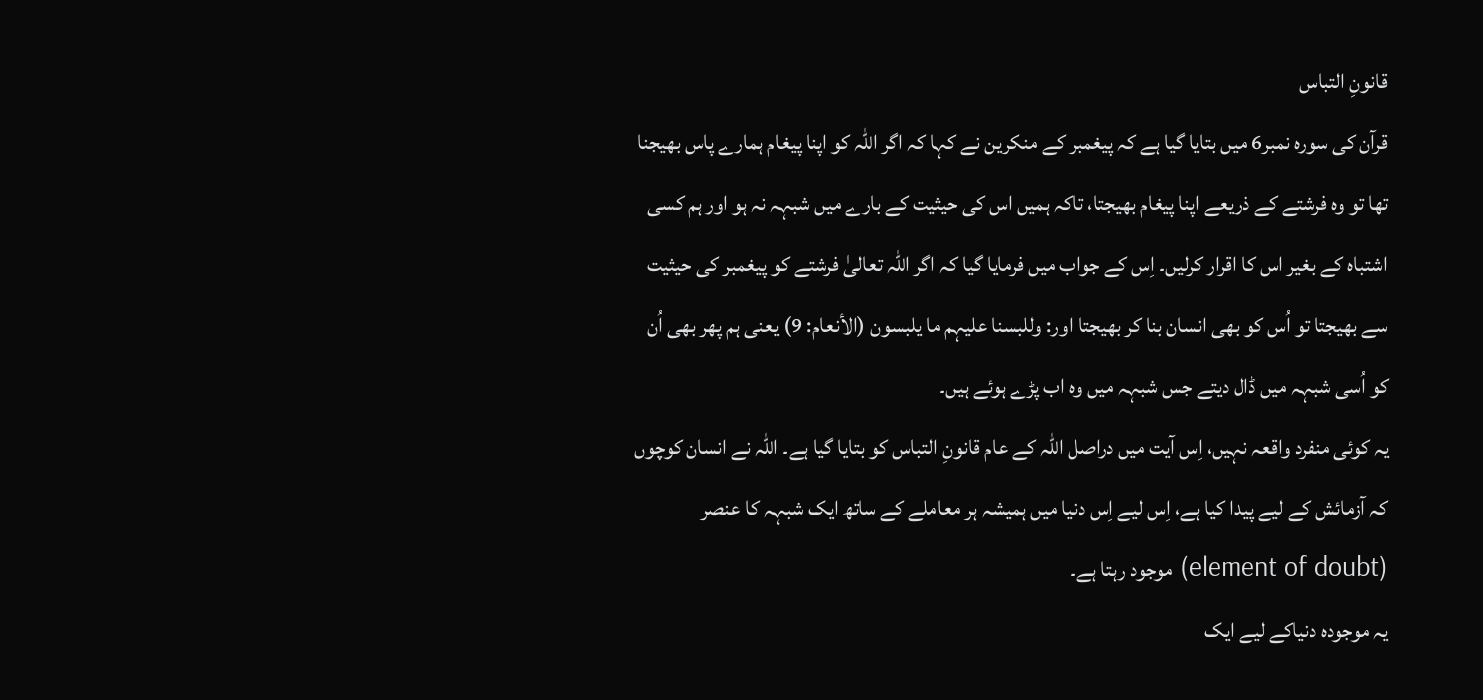قانونِ التباس
قرآن کی سورہ نمبر6 میں بتایا گیا ہے کہ پیغمبر کے منکرین نے کہا کہ اگر اللہ کو اپنا پیغام ہمارے پاس بھیجنا تھا تو وہ فرشتے کے ذریعے اپنا پیغام بھیجتا، تاکہ ہمیں اس کی حیثیت کے بارے میں شبہہ نہ ہو اور ہم کسی اشتباہ کے بغیر اس کا اقرار کرلیں۔ اِس کے جواب میں فرمایا گیا کہ اگر اللہ تعالیٰ فرشتے کو پیغمبر کی حیثیت سے بھیجتا تو اُس کو بھی انسان بنا کر بھیجتا اور: وللبسنا علیہم ما یلبسون (الأنعام: 9) یعنی ہم پھر بھی اُن کو اُسی شبہہ میں ڈال دیتے جس شبہہ میں وہ اب پڑے ہوئے ہیں۔
یہ کوئی منفرد واقعہ نہیں، اِس آیت میں دراصل اللہ کے عام قانونِ التباس کو بتایا گیا ہے۔ اللہ نے انسان کوچوں کہ آزمائش کے لیے پیدا کیا ہے، اِس لیے اِس دنیا میں ہمیشہ ہر معاملے کے ساتھ ایک شبہہ کا عنصر (element of doubt) موجود رہتا ہے۔
یہ موجودہ دنیاکے لیے ایک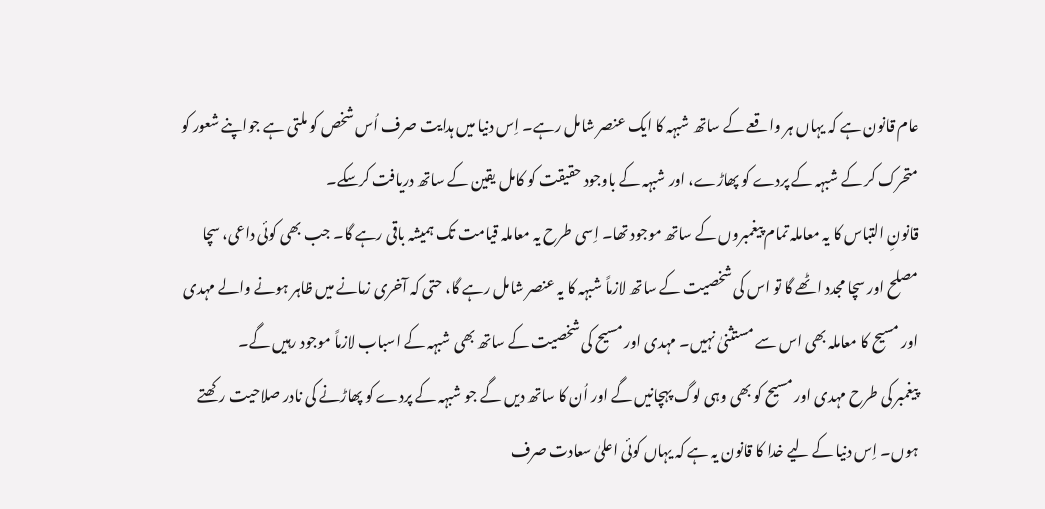عام قانون ہے کہ یہاں ہر واقعے کے ساتھ شبہہ کا ایک عنصر شامل رہے۔ اِس دنیا میں ہدایت صرف اُس شخص کو ملتی ہے جواپنے شعور کو متحرک کر کے شبہہ کے پردے کو پھاڑے، اور شبہہ کے باوجود حقیقت کو کامل یقین کے ساتھ دریافت کرسکے۔
قانونِ التباس کا یہ معاملہ تمام پیغمبروں کے ساتھ موجود تھا۔ اِسی طرح یہ معاملہ قیامت تک ہمیشہ باقی رہے گا۔ جب بھی کوئی داعی، سچا مصلح اور سچا مجدد اٹھے گا تو اس کی شخصیت کے ساتھ لازماً شبہہ کا یہ عنصر شامل رہے گا، حتی کہ آخری زمانے میں ظاہر ہونے والے مہدی اور مسیح کا معاملہ بھی اس سے مستثنیٰ نہیں۔ مہدی اور مسیح کی شخصیت کے ساتھ بھی شبہہ کے اسباب لازماً موجود رہیں گے۔
پیغمبر کی طرح مہدی اور مسیح کو بھی وہی لوگ پہچانیں گے اور اُن کا ساتھ دیں گے جو شبہہ کے پردے کو پھاڑنے کی نادر صلاحیت رکھتے ہوں۔ اِس دنیا کے لیے خدا کا قانون یہ ہے کہ یہاں کوئی اعلیٰ سعادت صرف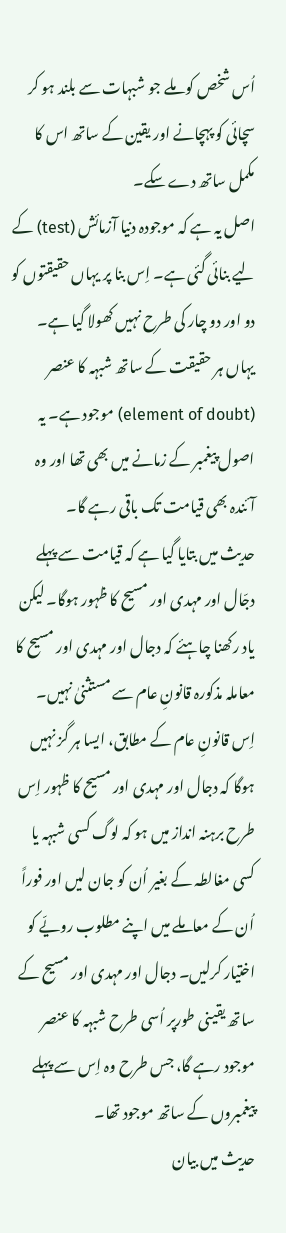اُس شخص کو ملے جو شبہات سے بلند ہو کر سچائی کو پہچانے اور یقین کے ساتھ اس کا مکمل ساتھ دے سکے۔
اصل یہ ہے کہ موجودہ دنیا آزمائش (test) کے لیے بنائی گئی ہے۔ اِس بنا پر یہاں حقیقتوں کو دو اور دو چار کی طرح نہیں کھولا گیا ہے۔ یہاں ہر حقیقت کے ساتھ شبہہ کا عنصر (element of doubt) موجود ہے۔ یہ اصول پیغمبر کے زمانے میں بھی تھا اور وہ آئندہ بھی قیامت تک باقی رہے گا۔
حدیث میں بتایا گیا ہے کہ قیامت سے پہلے دجّال اور مہدی اور مسیح کا ظہور ہوگا۔ لیکن یاد رکھنا چاہئے کہ دجال اور مہدی اور مسیح کا معاملہ مذکورہ قانونِ عام سے مستثنیٰ نہیں۔
اِس قانونِ عام کے مطابق، ایسا ہر گز نہیں ہوگا کہ دجال اور مہدی اور مسیح کا ظہور اِس طرح برہنہ انداز میں ہو کہ لوگ کسی شبہہ یا کسی مغالطہ کے بغیر اُن کو جان لیں اور فوراً اُن کے معاملے میں اپنے مطلوب رویّے کو اختیار کرلیں۔ دجال اور مہدی اور مسیح کے ساتھ یقینی طورپر اُسی طرح شبہہ کا عنصر موجود رہے گا، جس طرح وہ اِس سے پہلے پیغمبروں کے ساتھ موجود تھا۔
حدیث میں بیان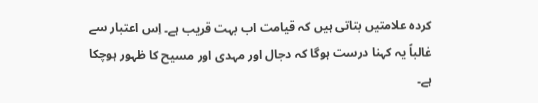کردہ علامتیں بتاتی ہیں کہ قیامت اب بہت قریب ہے۔ اِس اعتبار سے غالباً یہ کہنا درست ہوگا کہ دجال اور مہدی اور مسیح کا ظہور ہوچکا ہے۔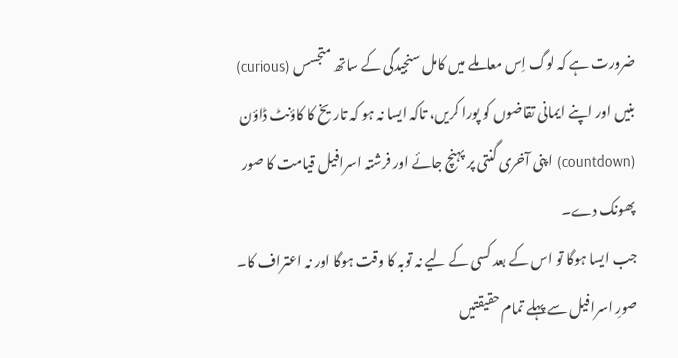ضرورت ہے کہ لوگ اِس معاملے میں کامل سنجیدگی کے ساتھ متجسس (curious) بنیں اور اپنے ایمانی تقاضوں کو پورا کریں، تاکہ ایسا نہ ہو کہ تاریخ کا کاؤنٹ ڈاؤن (countdown) اپنی آخری گنتی پر پہنچ جائے اور فرشتہ اسرافیل قیامت کا صور پھونک دے۔
جب ایسا ہوگا تو اس کے بعد کسی کے لیے نہ توبہ کا وقت ہوگا اور نہ اعتراف کا۔ صورِ اسرافیل سے پہلے تمام حقیقتیں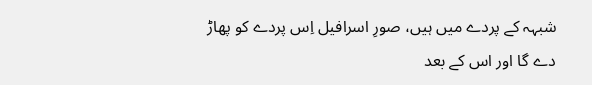شبہہ کے پردے میں ہیں، صورِ اسرافیل اِس پردے کو پھاڑ دے گا اور اس کے بعد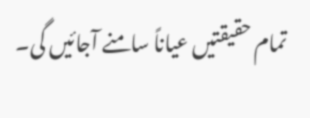تمام حقیقتیں عیاناً سامنے آجائیں گی۔